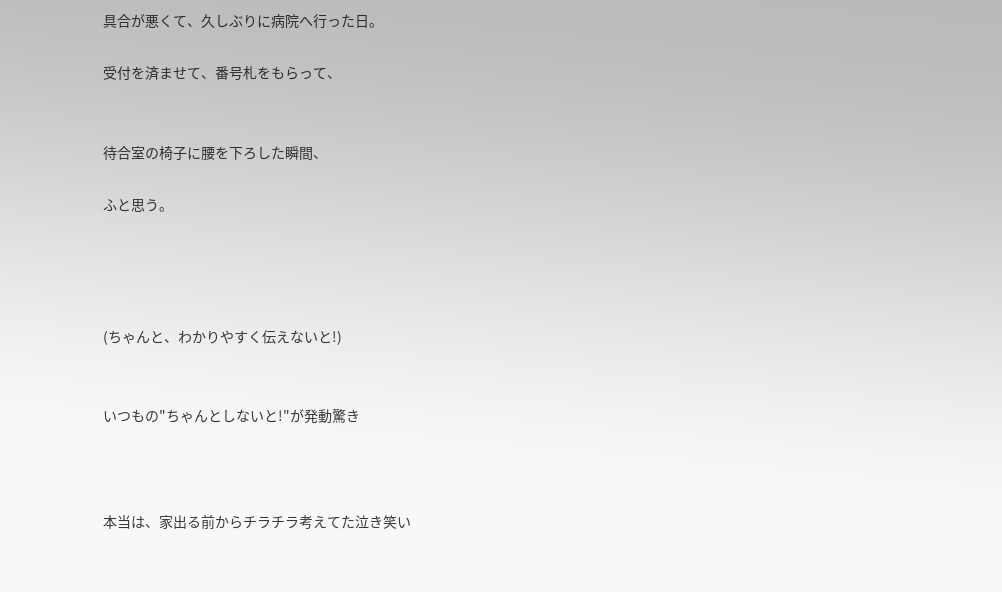具合が悪くて、久しぶりに病院へ行った日。

受付を済ませて、番号札をもらって、


待合室の椅子に腰を下ろした瞬間、

ふと思う。




(ちゃんと、わかりやすく伝えないと!)


いつもの"ちゃんとしないと!"が発動驚き



本当は、家出る前からチラチラ考えてた泣き笑い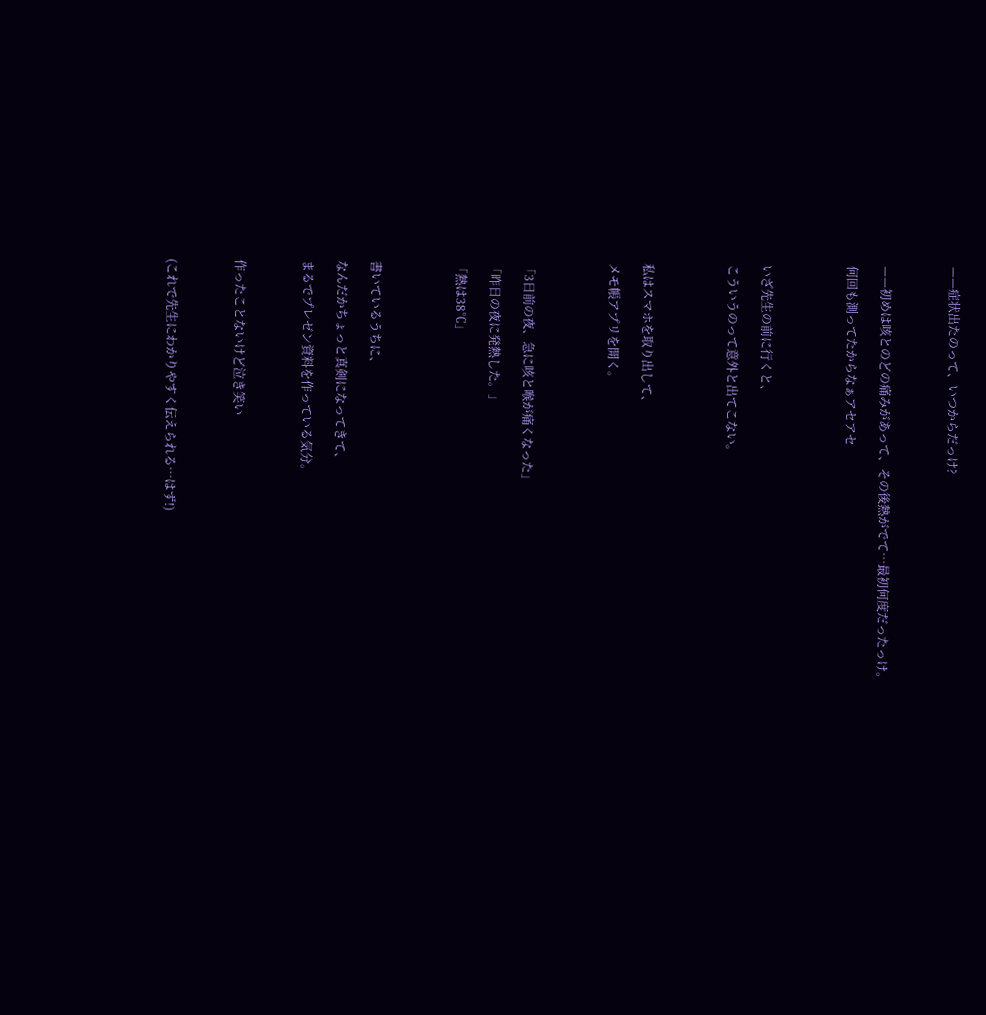——症状出たのって、いつからだっけ?



——初めは咳とのどの痛みがあって、その後熱がでて…最初何度だったっけ。

何回も測ってたからなぁアセアセ




いざ先生の前に行くと、

こういうのって意外と出てこない。




私はスマホを取り出して、

メモ帳アプリを開く。




「3日前の夜、急に咳と喉が痛くなった」

「昨日の夜に発熱した。」

「熱は38℃」




書いているうちに、

なんだかちょっと真剣になってきて、

まるでプレゼン資料を作っている気分。



作ったことないけど泣き笑い



(これで先生にわかりやすく伝えられる…はず!)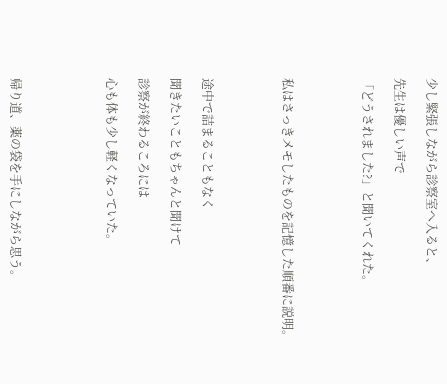少し緊張しながら診察室へ入ると、

先生は優しい声で

「どうされました?」と聞いてくれた。




私はさっきメモしたものを記憶した順番に説明。




途中で詰まることもなく

聞きたいこともちゃんと聞けて

診察が終わるころには

心も体も少し軽くなっていた。





帰り道、薬の袋を手にしながら思う。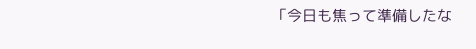「今日も焦って準備したな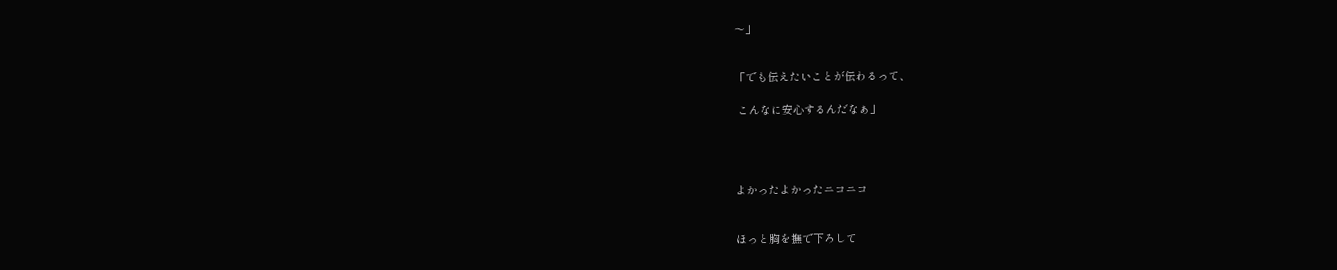〜」


「でも伝えたいことが伝わるって、

 こんなに安心するんだなぁ」




よかったよかったニコニコ


ほっと胸を撫で下ろして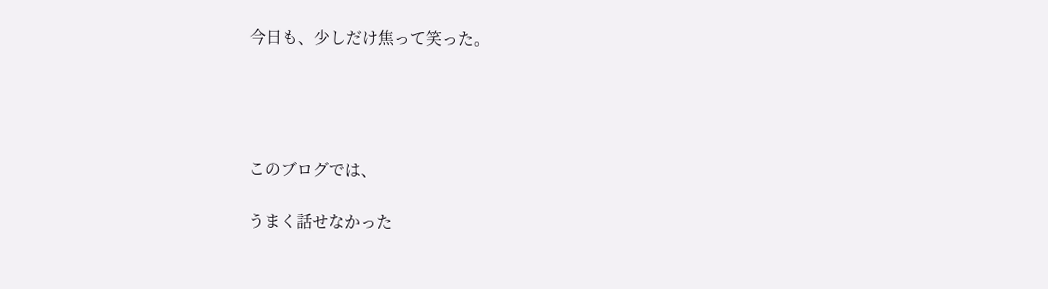今日も、少しだけ焦って笑った。




このブログでは、

うまく話せなかった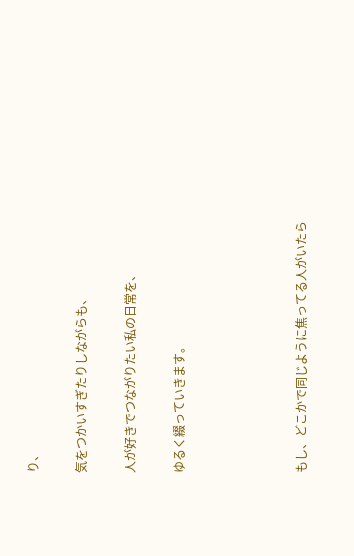り、

気をつかいすぎたりしながらも、

人が好きでつながりたい私の日常を、

ゆるく綴っていきます。




もし、どこかで同じように焦ってる人がいたら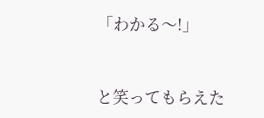「わかる〜!」


と笑ってもらえた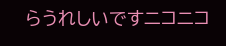らうれしいですニコニコ